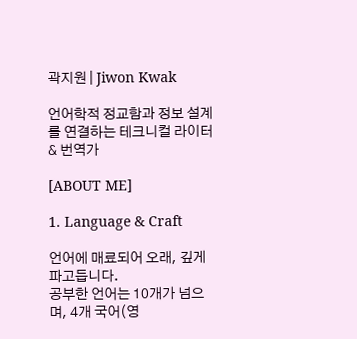곽지원 | Jiwon Kwak

언어학적 정교함과 정보 설계를 연결하는 테크니컬 라이터 & 번역가

[ABOUT ME]

1. Language & Craft

언어에 매료되어 오래, 깊게 파고듭니다.
공부한 언어는 10개가 넘으며, 4개 국어(영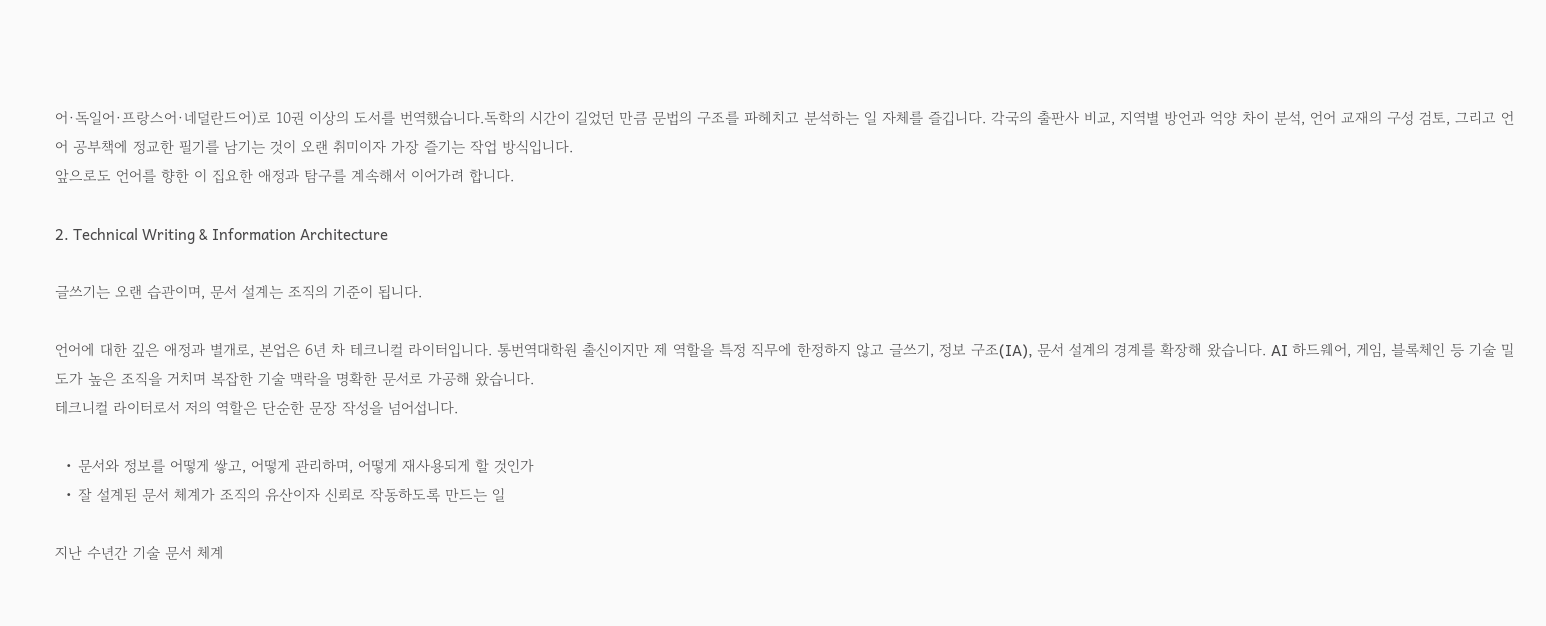어·독일어·프랑스어·네덜란드어)로 10권 이상의 도서를 번역했습니다.독학의 시간이 길었던 만큼 문법의 구조를 파헤치고 분석하는 일 자체를 즐깁니다. 각국의 출판사 비교, 지역별 방언과 억양 차이 분석, 언어 교재의 구성 검토, 그리고 언어 공부책에 정교한 필기를 남기는 것이 오랜 취미이자 가장 즐기는 작업 방식입니다.
앞으로도 언어를 향한 이 집요한 애정과 탐구를 계속해서 이어가려 합니다.

2. Technical Writing & Information Architecture

글쓰기는 오랜 습관이며, 문서 설계는 조직의 기준이 됩니다.

언어에 대한 깊은 애정과 별개로, 본업은 6년 차 테크니컬 라이터입니다. 통번역대학원 출신이지만 제 역할을 특정 직무에 한정하지 않고 글쓰기, 정보 구조(IA), 문서 설계의 경계를 확장해 왔습니다. AI 하드웨어, 게임, 블록체인 등 기술 밀도가 높은 조직을 거치며 복잡한 기술 맥락을 명확한 문서로 가공해 왔습니다.
테크니컬 라이터로서 저의 역할은 단순한 문장 작성을 넘어섭니다.

  • 문서와 정보를 어떻게 쌓고, 어떻게 관리하며, 어떻게 재사용되게 할 것인가
  • 잘 설계된 문서 체계가 조직의 유산이자 신뢰로 작동하도록 만드는 일

지난 수년간 기술 문서 체계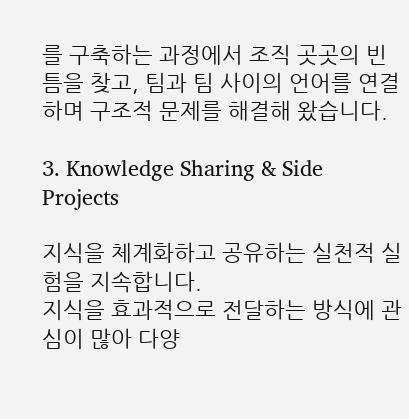를 구축하는 과정에서 조직 곳곳의 빈틈을 찾고, 팀과 팀 사이의 언어를 연결하며 구조적 문제를 해결해 왔습니다.

3. Knowledge Sharing & Side Projects

지식을 체계화하고 공유하는 실천적 실험을 지속합니다.
지식을 효과적으로 전달하는 방식에 관심이 많아 다양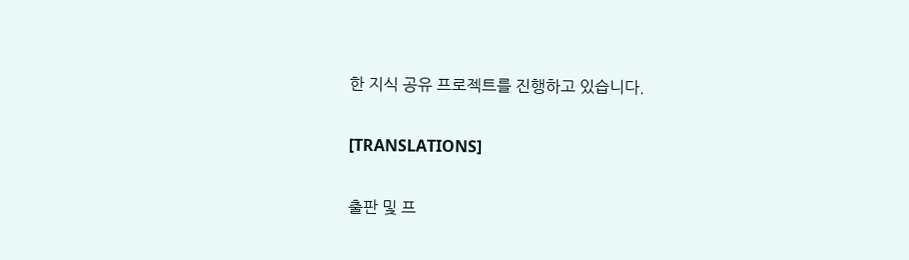한 지식 공유 프로젝트를 진행하고 있습니다.

[TRANSLATIONS]

출판 및 프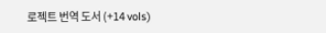로젝트 번역 도서 (+14 vols)